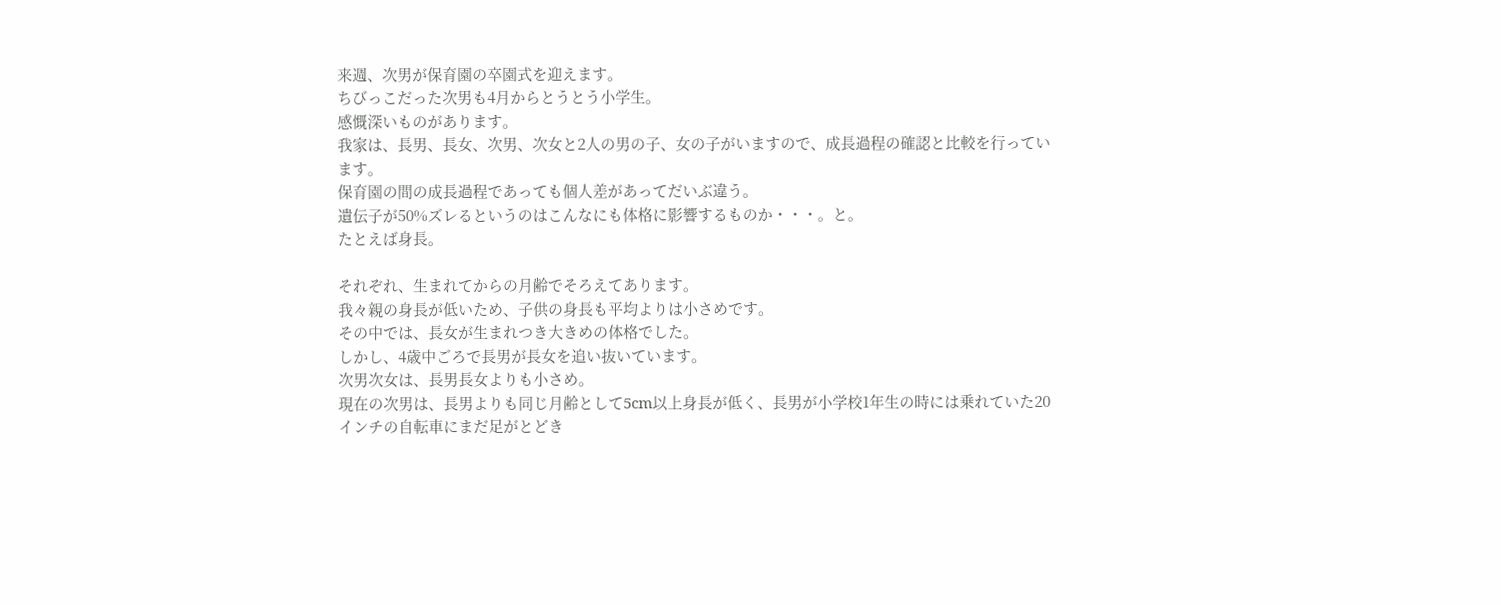来週、次男が保育園の卒園式を迎えます。
ちびっこだった次男も4月からとうとう小学生。
感慨深いものがあります。
我家は、長男、長女、次男、次女と2人の男の子、女の子がいますので、成長過程の確認と比較を行っています。
保育園の間の成長過程であっても個人差があってだいぶ違う。
遺伝子が50%ズレるというのはこんなにも体格に影響するものか・・・。と。
たとえば身長。

それぞれ、生まれてからの月齢でそろえてあります。
我々親の身長が低いため、子供の身長も平均よりは小さめです。
その中では、長女が生まれつき大きめの体格でした。
しかし、4歳中ごろで長男が長女を追い抜いています。
次男次女は、長男長女よりも小さめ。
現在の次男は、長男よりも同じ月齢として5cm以上身長が低く、長男が小学校1年生の時には乗れていた20インチの自転車にまだ足がとどき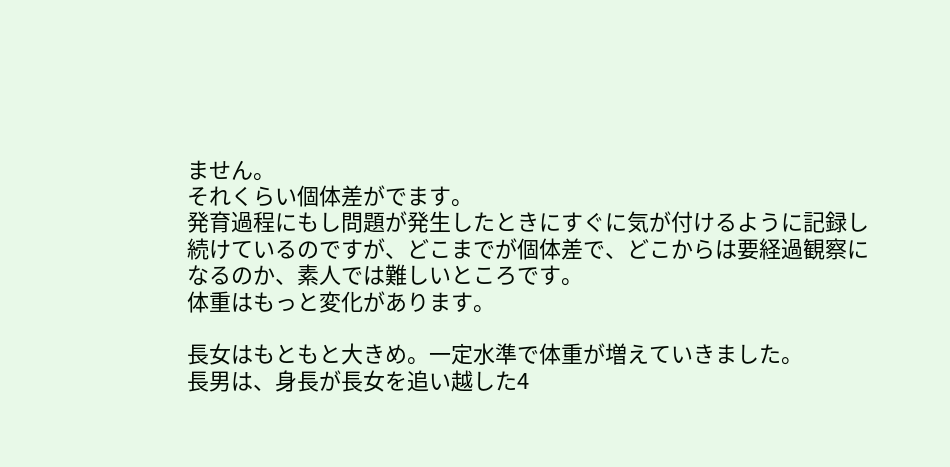ません。
それくらい個体差がでます。
発育過程にもし問題が発生したときにすぐに気が付けるように記録し続けているのですが、どこまでが個体差で、どこからは要経過観察になるのか、素人では難しいところです。
体重はもっと変化があります。

長女はもともと大きめ。一定水準で体重が増えていきました。
長男は、身長が長女を追い越した4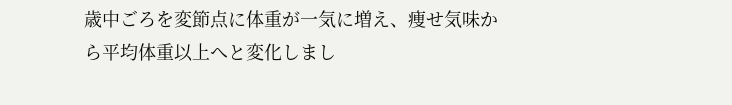歳中ごろを変節点に体重が一気に増え、痩せ気味から平均体重以上へと変化しまし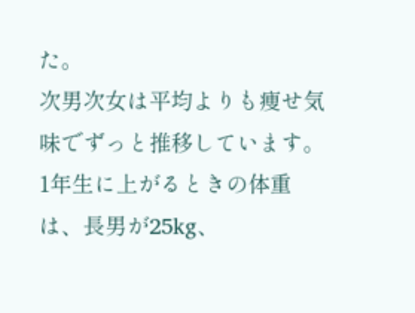た。
次男次女は平均よりも痩せ気味でずっと推移しています。
1年生に上がるときの体重は、長男が25kg、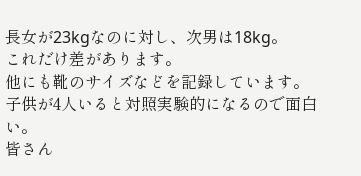長女が23kgなのに対し、次男は18kg。
これだけ差があります。
他にも靴のサイズなどを記録しています。
子供が4人いると対照実験的になるので面白い。
皆さん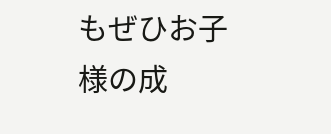もぜひお子様の成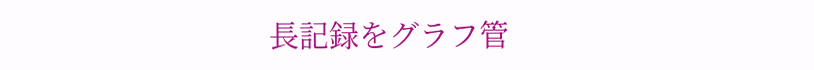長記録をグラフ管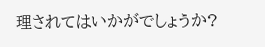理されてはいかがでしょうか?